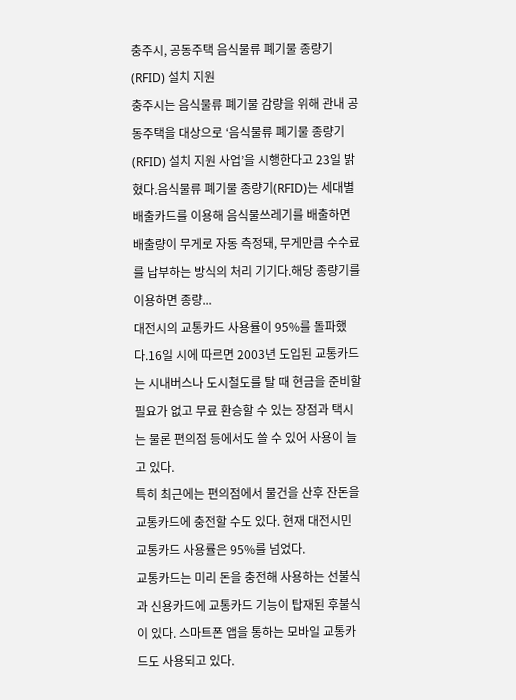충주시, 공동주택 음식물류 폐기물 종량기(RFID) 설치 지원
충주시는 음식물류 폐기물 감량을 위해 관내 공동주택을 대상으로 ‘음식물류 폐기물 종량기(RFID) 설치 지원 사업’을 시행한다고 23일 밝혔다.음식물류 폐기물 종량기(RFID)는 세대별 배출카드를 이용해 음식물쓰레기를 배출하면 배출량이 무게로 자동 측정돼, 무게만큼 수수료를 납부하는 방식의 처리 기기다.해당 종량기를 이용하면 종량...
대전시의 교통카드 사용률이 95%를 돌파했다.16일 시에 따르면 2003년 도입된 교통카드는 시내버스나 도시철도를 탈 때 현금을 준비할 필요가 없고 무료 환승할 수 있는 장점과 택시는 물론 편의점 등에서도 쓸 수 있어 사용이 늘고 있다.
특히 최근에는 편의점에서 물건을 산후 잔돈을 교통카드에 충전할 수도 있다. 현재 대전시민 교통카드 사용률은 95%를 넘었다.
교통카드는 미리 돈을 충전해 사용하는 선불식과 신용카드에 교통카드 기능이 탑재된 후불식이 있다. 스마트폰 앱을 통하는 모바일 교통카드도 사용되고 있다.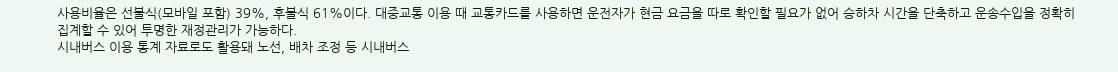사용비율은 선불식(모바일 포함) 39%, 후불식 61%이다. 대중교통 이용 때 교통카드를 사용하면 운전자가 현금 요금을 따로 확인할 필요가 없어 승하차 시간을 단축하고 운송수입을 정확히 집계할 수 있어 투명한 재정관리가 가능하다.
시내버스 이용 통계 자료로도 활용돼 노선, 배차 조정 등 시내버스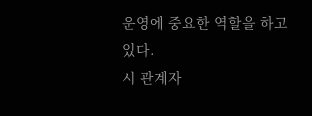운영에 중요한 역할을 하고 있다.
시 관계자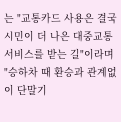는 "교통카드 사용은 결국 시민이 더 나은 대중교통 서비스를 받는 길"이라며 "승하차 때 환승과 관계없이 단말기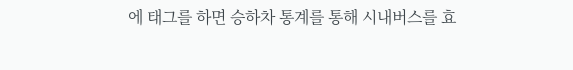에 태그를 하면 승하차 통계를 통해 시내버스를 효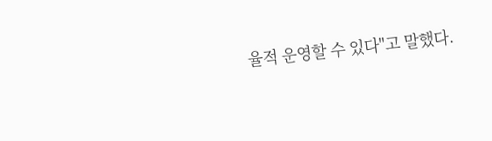율적 운영할 수 있다"고 말했다.